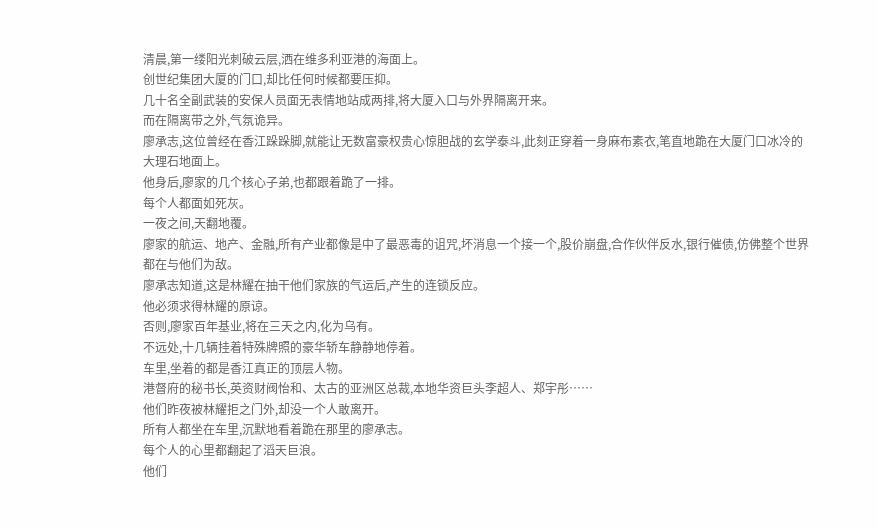清晨,第一缕阳光刺破云层,洒在维多利亚港的海面上。
创世纪集团大厦的门口,却比任何时候都要压抑。
几十名全副武装的安保人员面无表情地站成两排,将大厦入口与外界隔离开来。
而在隔离带之外,气氛诡异。
廖承志,这位曾经在香江跺跺脚,就能让无数富豪权贵心惊胆战的玄学泰斗,此刻正穿着一身麻布素衣,笔直地跪在大厦门口冰冷的大理石地面上。
他身后,廖家的几个核心子弟,也都跟着跪了一排。
每个人都面如死灰。
一夜之间,天翻地覆。
廖家的航运、地产、金融,所有产业都像是中了最恶毒的诅咒,坏消息一个接一个,股价崩盘,合作伙伴反水,银行催债,仿佛整个世界都在与他们为敌。
廖承志知道,这是林耀在抽干他们家族的气运后,产生的连锁反应。
他必须求得林耀的原谅。
否则,廖家百年基业,将在三天之内,化为乌有。
不远处,十几辆挂着特殊牌照的豪华轿车静静地停着。
车里,坐着的都是香江真正的顶层人物。
港督府的秘书长,英资财阀怡和、太古的亚洲区总裁,本地华资巨头李超人、郑宇彤……
他们昨夜被林耀拒之门外,却没一个人敢离开。
所有人都坐在车里,沉默地看着跪在那里的廖承志。
每个人的心里都翻起了滔天巨浪。
他们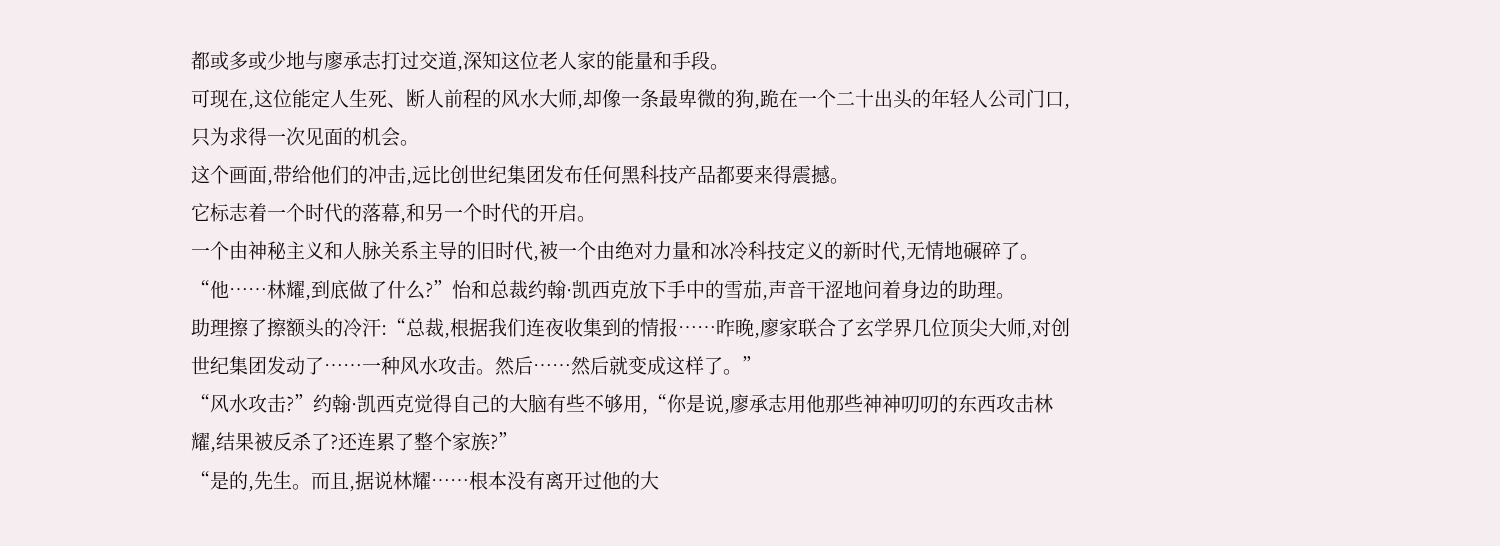都或多或少地与廖承志打过交道,深知这位老人家的能量和手段。
可现在,这位能定人生死、断人前程的风水大师,却像一条最卑微的狗,跪在一个二十出头的年轻人公司门口,只为求得一次见面的机会。
这个画面,带给他们的冲击,远比创世纪集团发布任何黑科技产品都要来得震撼。
它标志着一个时代的落幕,和另一个时代的开启。
一个由神秘主义和人脉关系主导的旧时代,被一个由绝对力量和冰冷科技定义的新时代,无情地碾碎了。
“他……林耀,到底做了什么?”怡和总裁约翰·凯西克放下手中的雪茄,声音干涩地问着身边的助理。
助理擦了擦额头的冷汗:“总裁,根据我们连夜收集到的情报……昨晚,廖家联合了玄学界几位顶尖大师,对创世纪集团发动了……一种风水攻击。然后……然后就变成这样了。”
“风水攻击?”约翰·凯西克觉得自己的大脑有些不够用,“你是说,廖承志用他那些神神叨叨的东西攻击林耀,结果被反杀了?还连累了整个家族?”
“是的,先生。而且,据说林耀……根本没有离开过他的大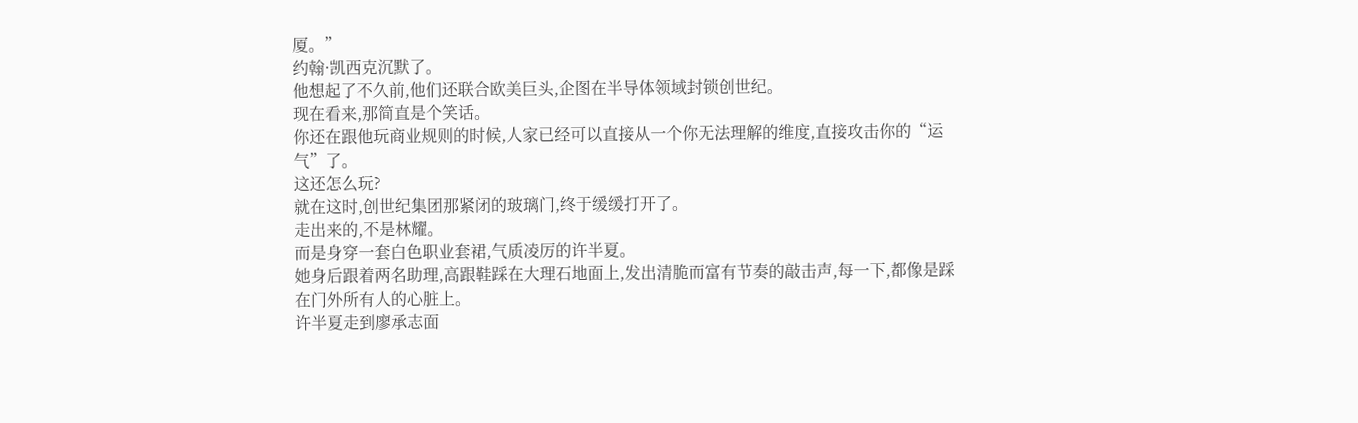厦。”
约翰·凯西克沉默了。
他想起了不久前,他们还联合欧美巨头,企图在半导体领域封锁创世纪。
现在看来,那简直是个笑话。
你还在跟他玩商业规则的时候,人家已经可以直接从一个你无法理解的维度,直接攻击你的“运气”了。
这还怎么玩?
就在这时,创世纪集团那紧闭的玻璃门,终于缓缓打开了。
走出来的,不是林耀。
而是身穿一套白色职业套裙,气质凌厉的许半夏。
她身后跟着两名助理,高跟鞋踩在大理石地面上,发出清脆而富有节奏的敲击声,每一下,都像是踩在门外所有人的心脏上。
许半夏走到廖承志面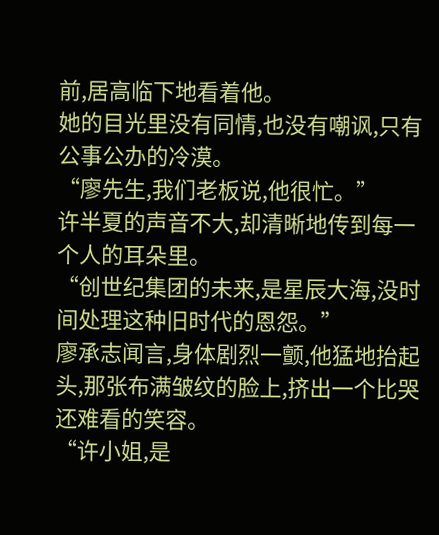前,居高临下地看着他。
她的目光里没有同情,也没有嘲讽,只有公事公办的冷漠。
“廖先生,我们老板说,他很忙。”
许半夏的声音不大,却清晰地传到每一个人的耳朵里。
“创世纪集团的未来,是星辰大海,没时间处理这种旧时代的恩怨。”
廖承志闻言,身体剧烈一颤,他猛地抬起头,那张布满皱纹的脸上,挤出一个比哭还难看的笑容。
“许小姐,是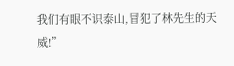我们有眼不识泰山,冒犯了林先生的天威!”